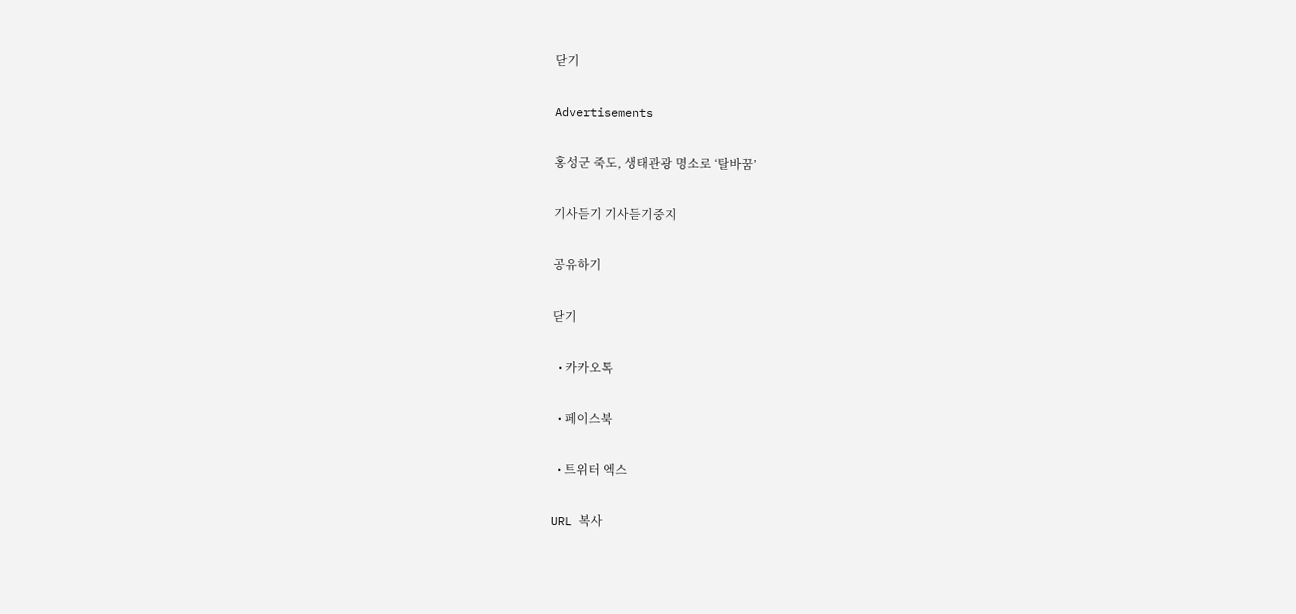닫기

Advertisements

홍성군 죽도, 생태관광 명소로 ‘탈바꿈’

기사듣기 기사듣기중지

공유하기

닫기

  • 카카오톡

  • 페이스북

  • 트위터 엑스

URL 복사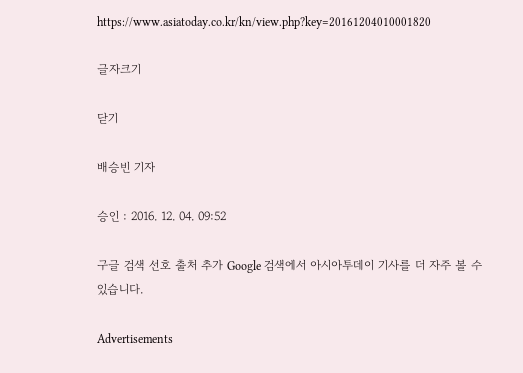https://www.asiatoday.co.kr/kn/view.php?key=20161204010001820

글자크기

닫기

배승빈 기자

승인 : 2016. 12. 04. 09:52

구글 검색 선호 출처 추가 Google 검색에서 아시아투데이 기사를 더 자주 볼 수 있습니다.

Advertisements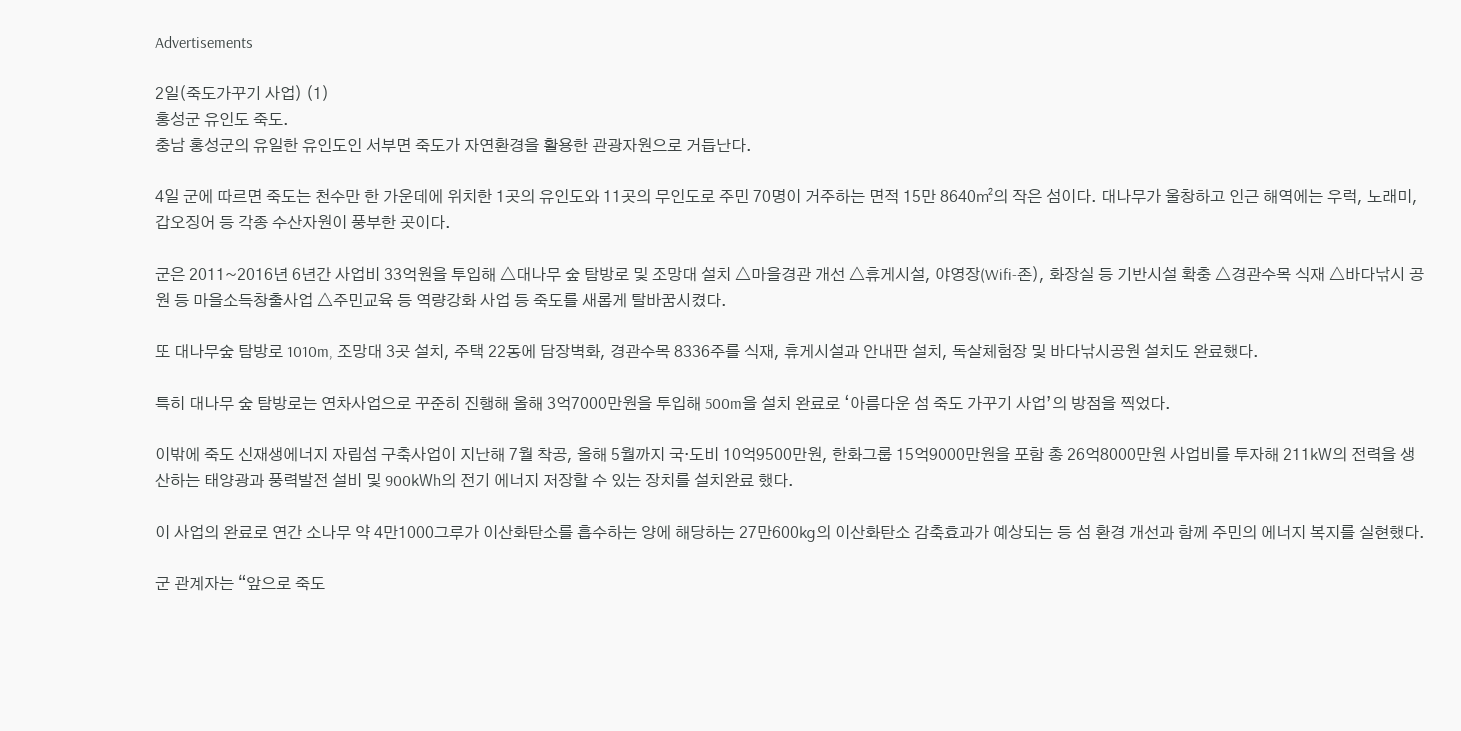Advertisements

2일(죽도가꾸기 사업) (1)
홍성군 유인도 죽도.
충남 홍성군의 유일한 유인도인 서부면 죽도가 자연환경을 활용한 관광자원으로 거듭난다.

4일 군에 따르면 죽도는 천수만 한 가운데에 위치한 1곳의 유인도와 11곳의 무인도로 주민 70명이 거주하는 면적 15만 8640㎡의 작은 섬이다. 대나무가 울창하고 인근 해역에는 우럭, 노래미, 갑오징어 등 각종 수산자원이 풍부한 곳이다.

군은 2011~2016년 6년간 사업비 33억원을 투입해 △대나무 숲 탐방로 및 조망대 설치 △마을경관 개선 △휴게시설, 야영장(Wifi-존), 화장실 등 기반시설 확충 △경관수목 식재 △바다낚시 공원 등 마을소득창출사업 △주민교육 등 역량강화 사업 등 죽도를 새롭게 탈바꿈시켰다.

또 대나무숲 탐방로 1010m, 조망대 3곳 설치, 주택 22동에 담장벽화, 경관수목 8336주를 식재, 휴게시설과 안내판 설치, 독살체험장 및 바다낚시공원 설치도 완료했다.

특히 대나무 숲 탐방로는 연차사업으로 꾸준히 진행해 올해 3억7000만원을 투입해 500m을 설치 완료로 ‘아름다운 섬 죽도 가꾸기 사업’의 방점을 찍었다.

이밖에 죽도 신재생에너지 자립섬 구축사업이 지난해 7월 착공, 올해 5월까지 국·도비 10억9500만원, 한화그룹 15억9000만원을 포함 총 26억8000만원 사업비를 투자해 211㎾의 전력을 생산하는 태양광과 풍력발전 설비 및 900㎾h의 전기 에너지 저장할 수 있는 장치를 설치완료 했다.

이 사업의 완료로 연간 소나무 약 4만1000그루가 이산화탄소를 흡수하는 양에 해당하는 27만600㎏의 이산화탄소 감축효과가 예상되는 등 섬 환경 개선과 함께 주민의 에너지 복지를 실현했다.

군 관계자는 “앞으로 죽도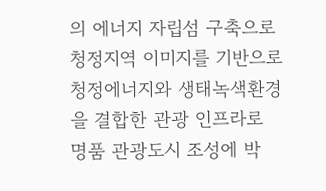의 에너지 자립섬 구축으로 청정지역 이미지를 기반으로 청정에너지와 생태녹색환경을 결합한 관광 인프라로 명품 관광도시 조성에 박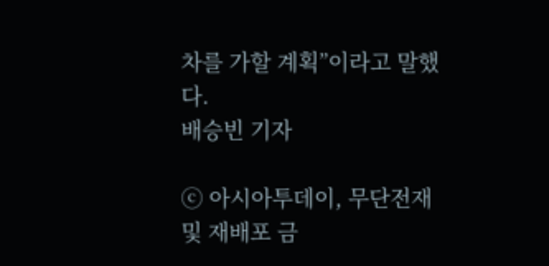차를 가할 계획”이라고 말했다.
배승빈 기자

ⓒ 아시아투데이, 무단전재 및 재배포 금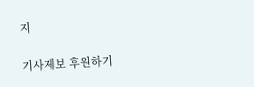지

기사제보 후원하기